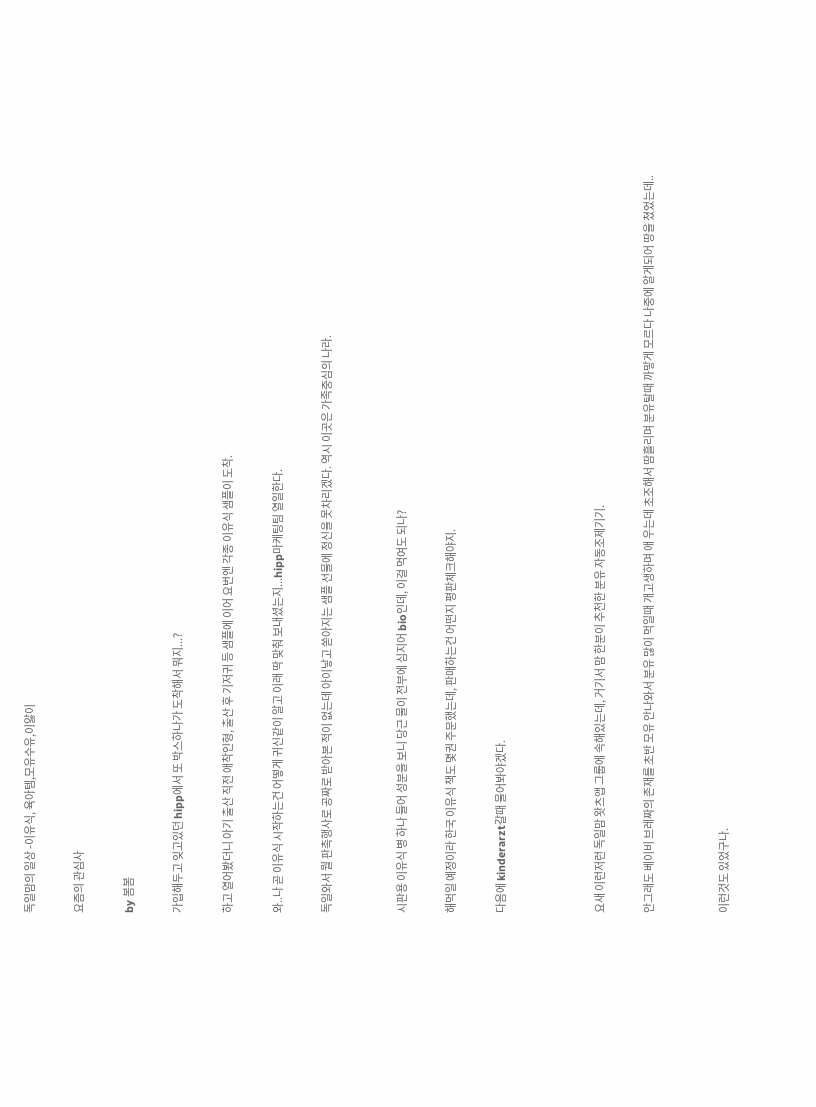독일맘의 일상 -이유식, 육아템,모유수유,이앓이

요즘의 관심사

by 봄봄

가입해두고 잊고있던 hipp에서 또 박스하나가 도착해서 뭐지...?

하고 열어봤더니 아기 출산 직전 애착인형, 출산 후 기저귀 등 샘플에 이어 요번엔 각종 이유식 샘플이 도착.

와..나 곧 이유식 시작하는건 어떻게 귀신같이 알고 이래 딱 맞춰 보내셨는지...hipp마케팅팀 열일한다.

독일와서 뭘 판촉행사로 공짜로 받아본 적이 없는데 아이낳고 쏟아지는 샘플 선물에 정신을 못차리겠다. 역시 이곳은 가족중심의 나라.


시판용 이유식 병 하나 들어 성분을 보니 당근 물이 전부에 심지어 bio인데, 이걸 먹여도 되나?

해먹일 예정이라 한국 이유식 책도 몇권 주문했는데, 판매하는건 어떤지 평판체크해야지.

다음에 kinderarzt갈때 물어봐야겠다.



요새 이런저런 독일맘 왓츠앱 그룹에 속해있는데, 거기서 맘 한분이 추천한 분유 자동조제기기.

안그래도 베이비 브레짜의 존재를 초반 모유 안나와서 분유 많이 먹일때 개고생하며 애 우는데 초조해서 땀흘리며 분유탈때 까맣게 모르다 나중에 알게되어 땅을 쳤었는데..


이런것도 있었구나.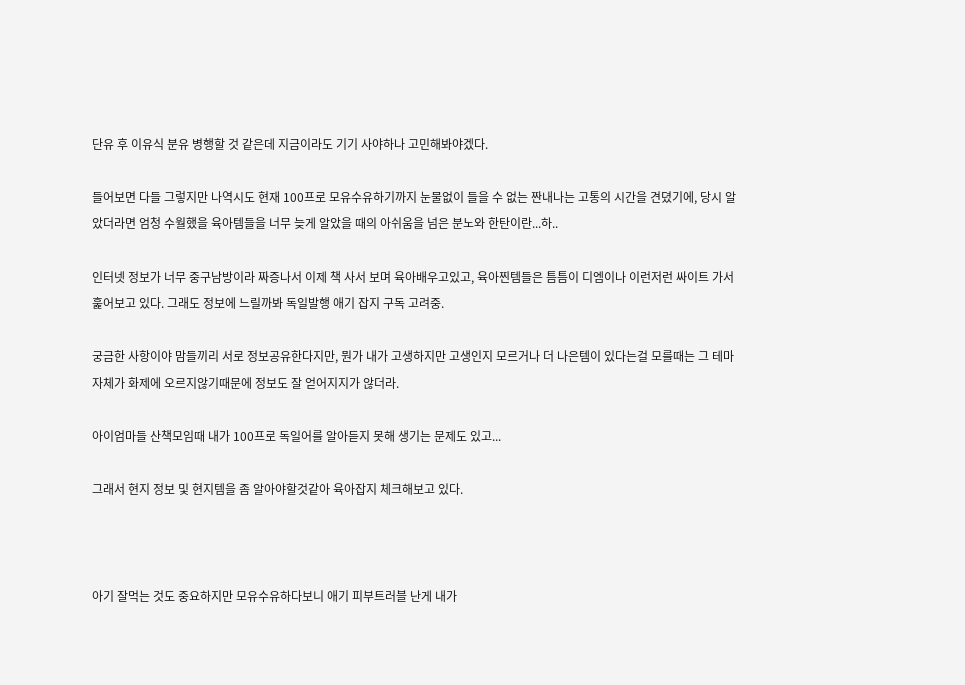단유 후 이유식 분유 병행할 것 같은데 지금이라도 기기 사야하나 고민해봐야겠다.

들어보면 다들 그렇지만 나역시도 현재 100프로 모유수유하기까지 눈물없이 들을 수 없는 짠내나는 고통의 시간을 견뎠기에, 당시 알았더라면 엄청 수월했을 육아템들을 너무 늦게 알았을 때의 아쉬움을 넘은 분노와 한탄이란...하..

인터넷 정보가 너무 중구남방이라 짜증나서 이제 책 사서 보며 육아배우고있고, 육아찐템들은 틈틈이 디엠이나 이런저런 싸이트 가서 훑어보고 있다. 그래도 정보에 느릴까봐 독일발행 애기 잡지 구독 고려중.

궁금한 사항이야 맘들끼리 서로 정보공유한다지만, 뭔가 내가 고생하지만 고생인지 모르거나 더 나은템이 있다는걸 모를때는 그 테마 자체가 화제에 오르지않기때문에 정보도 잘 얻어지지가 않더라.

아이엄마들 산책모임때 내가 100프로 독일어를 알아듣지 못해 생기는 문제도 있고...

그래서 현지 정보 및 현지템을 좀 알아야할것같아 육아잡지 체크해보고 있다.



아기 잘먹는 것도 중요하지만 모유수유하다보니 애기 피부트러블 난게 내가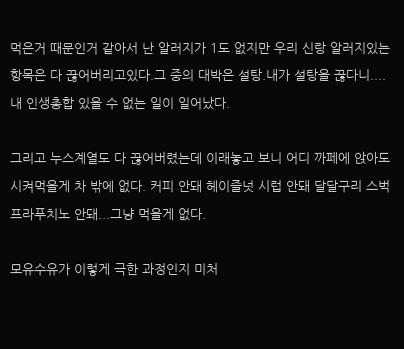먹은거 때문인거 같아서 난 알러지가 1도 없지만 우리 신랑 알러지있는 항목은 다 끊어버리고있다.그 중의 대박은 설탕.내가 설탕을 끊다니....내 인생총합 있을 수 없는 일이 일어났다.

그리고 누스계열도 다 끊어버렸는데 이래놓고 보니 어디 까페에 앉아도 시켜먹을게 차 밖에 없다. 커피 안돼 헤이즐넛 시럽 안돼 달달구리 스벅 프라푸치노 안돼...그냥 먹을게 없다.

모유수유가 이렇게 극한 과정인지 미처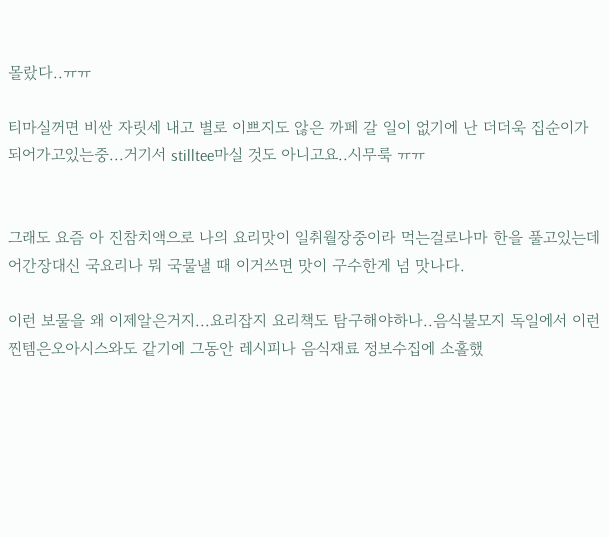몰랐다..ㅠㅠ

티마실꺼면 비싼 자릿세 내고 별로 이쁘지도 않은 까페 갈 일이 없기에 난 더더욱 집순이가 되어가고있는중...거기서 stilltee마실 것도 아니고요..시무룩 ㅠㅠ


그래도 요즘 아 진참치액으로 나의 요리맛이 일취월장중이라 먹는걸로나마 한을 풀고있는데 어간장대신 국요리나 뭐 국물낼 때 이거쓰면 맛이 구수한게 넘 맛나다.

이런 보물을 왜 이제알은거지...요리잡지 요리책도 탐구해야하나..음식불모지 독일에서 이런 찐템은오아시스와도 같기에 그동안 레시피나 음식재료 정보수집에 소홀했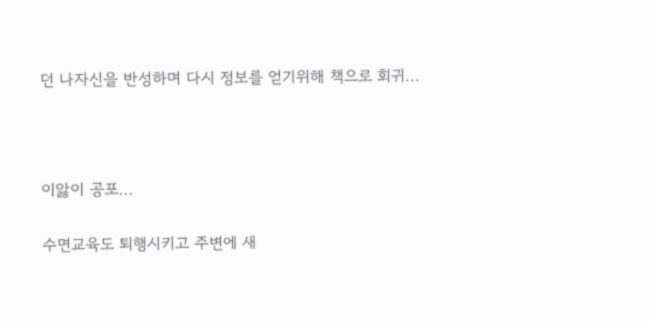던 나자신을 반성하며 다시 정보를 얻기위해 책으로 회귀...



이앓이 공포...

수면교육도 퇴행시키고 주변에 새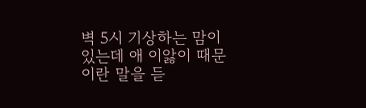벽 5시 기상하는 맘이 있는데 애 이앓이 때문이란 말을 듣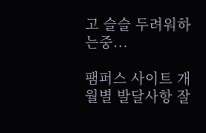고 슬슬 두려워하는중...

팸퍼스 사이트 개월별 발달사항 잘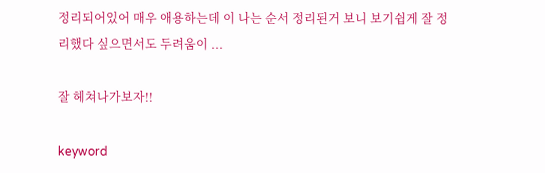정리되어있어 매우 애용하는데 이 나는 순서 정리된거 보니 보기쉽게 잘 정리했다 싶으면서도 두려움이 ...

잘 헤쳐나가보자!!

keyword